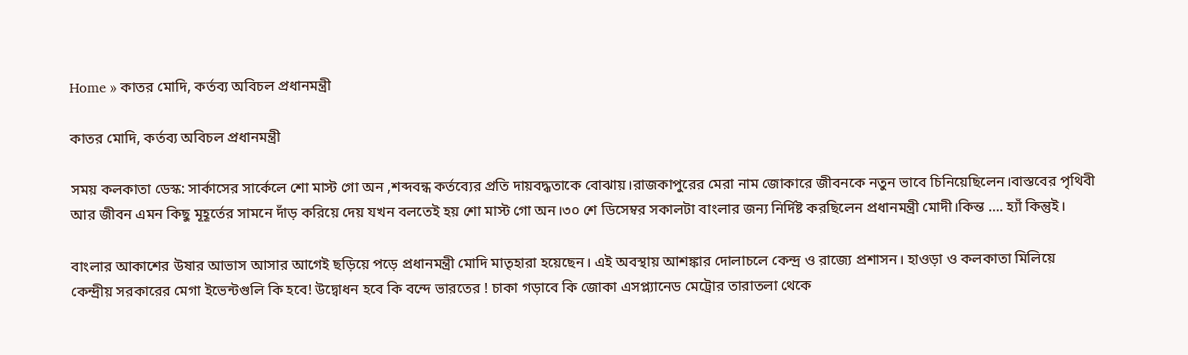Home » কাতর মোদি, কর্তব্য অবিচল প্রধানমন্ত্রী

কাতর মোদি, কর্তব্য অবিচল প্রধানমন্ত্রী

সময় কলকাতা ডেস্ক: সার্কাসের সার্কেলে শো মাস্ট গো অন ,শব্দবন্ধ কর্তব্যের প্রতি দায়বদ্ধতাকে বোঝায়।রাজকাপুরের মেরা নাম জোকারে জীবনকে নতুন ভাবে চিনিয়েছিলেন।বাস্তবের পৃথিবী আর জীবন এমন কিছু মূহূর্তের সামনে দাঁড় করিয়ে দেয় যখন বলতেই হয় শো মাস্ট গো অন।৩০ শে ডিসেম্বর সকালটা বাংলার জন্য নির্দিষ্ট করছিলেন প্রধানমন্ত্রী মোদী।কিন্ত …. হ্যাঁ কিন্তুই।

বাংলার আকাশের উষার আভাস আসার আগেই ছড়িয়ে পড়ে প্রধানমন্ত্রী মোদি মাতৃহারা হয়েছেন। এই অবস্থায় আশঙ্কার দোলাচলে কেন্দ্র ও রাজ্যে প্রশাসন। হাওড়া ও কলকাতা মিলিয়ে কেন্দ্রীয় সরকারের মেগা ইভেন্টগুলি কি হবে! উদ্বোধন হবে কি বন্দে ভারতের ! চাকা গড়াবে কি জোকা এসপ্ল্যানেড মেট্রোর তারাতলা থেকে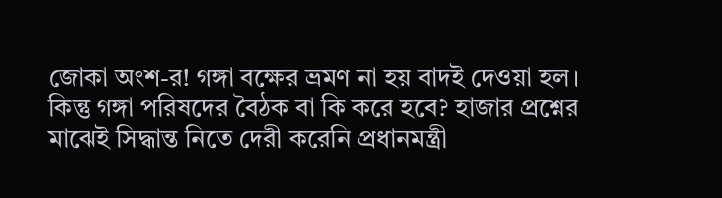জোকা অংশ-র! গঙ্গা বক্ষের ভ্রমণ না হয় বাদই দেওয়া হল। কিন্তু গঙ্গা পরিষদের বৈঠক বা কি করে হবে? হাজার প্রশ্নের মাঝেই সিদ্ধান্ত নিতে দেরী করেনি প্রধানমন্ত্রী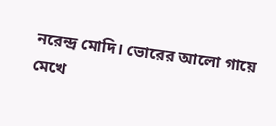নরেন্দ্র মোদি। ভোরের আলো গায়ে মেখে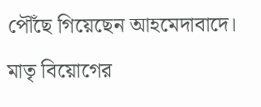পৌঁছে গিয়েছেন আহমেদাবাদে। মাতৃ বিয়োগের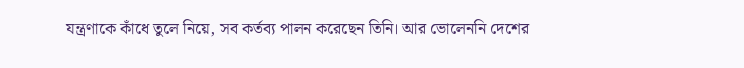যন্ত্রণাকে কাঁধে তুলে নিয়ে, সব কর্তব্য পালন করেছেন তিনি। আর ভোলেননি দেশের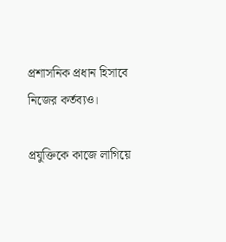প্রশাসনিক প্রধান হিসাবে নিজের কর্তব্যও।

প্রযুক্তিকে কাজে লাগিয়ে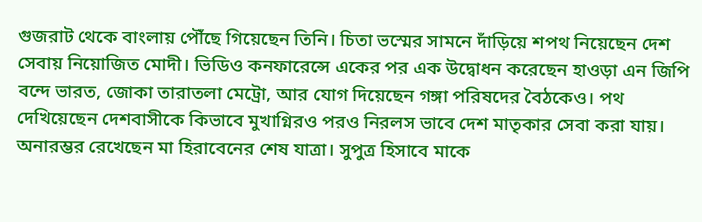গুজরাট থেকে বাংলায় পৌঁছে গিয়েছেন তিনি। চিতা ভস্মের সামনে দাঁড়িয়ে শপথ নিয়েছেন দেশ সেবায় নিয়োজিত মোদী। ভিডিও কনফারেন্সে একের পর এক উদ্বোধন করেছেন হাওড়া এন জিপি বন্দে ভারত, জোকা তারাতলা মেট্রো, আর যোগ দিয়েছেন গঙ্গা পরিষদের বৈঠকেও। পথ দেখিয়েছেন দেশবাসীকে কিভাবে মুখাগ্নিরও পরও নিরলস ভাবে দেশ মাতৃকার সেবা করা যায়। অনারম্ভর রেখেছেন মা হিরাবেনের শেষ যাত্রা। সুপুত্র হিসাবে মাকে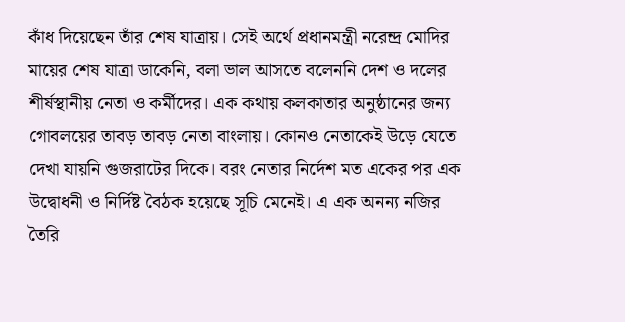কাঁধ দিয়েছেন তাঁর শেষ যাত্রায়। সেই অর্থে প্রধানমন্ত্রী নরেন্দ্র মোদির মায়ের শেষ যাত্রা ডাকেনি, বলা ভাল আসতে বলেননি দেশ ও দলের শীর্ষস্থানীয় নেতা ও কর্মীদের। এক কথায় কলকাতার অনুষ্ঠানের জন্য গোবলয়ের তাবড় তাবড় নেতা বাংলায়। কোনও নেতাকেই উড়ে যেতে দেখা যায়নি গুজরাটের দিকে। বরং নেতার নির্দেশ মত একের পর এক উদ্বোধনী ও নির্দিষ্ট বৈঠক হয়েছে সূচি মেনেই। এ এক অনন্য নজির তৈরি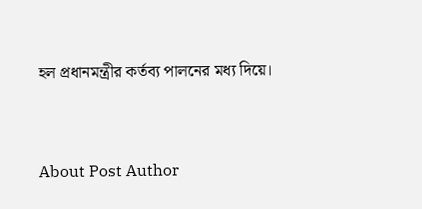হল প্রধানমন্ত্রীর কর্তব্য পালনের মধ্য দিয়ে।



About Post Author